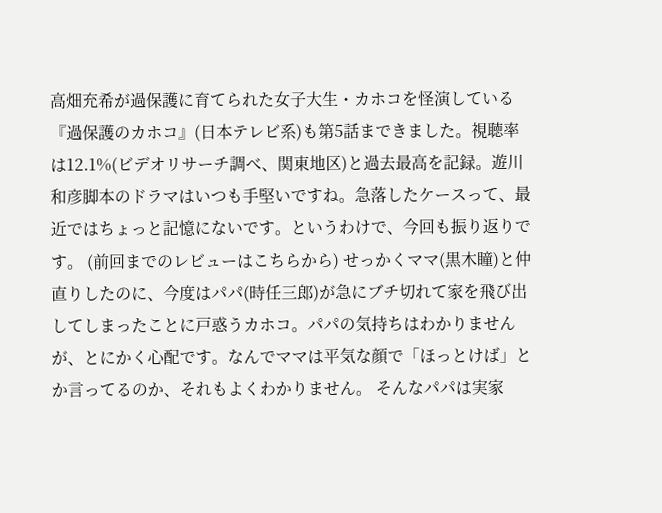高畑充希が過保護に育てられた女子大生・カホコを怪演している『過保護のカホコ』(日本テレビ系)も第5話まできました。視聴率は12.1%(ビデオリサーチ調べ、関東地区)と過去最高を記録。遊川和彦脚本のドラマはいつも手堅いですね。急落したケースって、最近ではちょっと記憶にないです。というわけで、今回も振り返りです。 (前回までのレビューはこちらから) せっかくママ(黒木瞳)と仲直りしたのに、今度はパパ(時任三郎)が急にブチ切れて家を飛び出してしまったことに戸惑うカホコ。パパの気持ちはわかりませんが、とにかく心配です。なんでママは平気な顔で「ほっとけば」とか言ってるのか、それもよくわかりません。 そんなパパは実家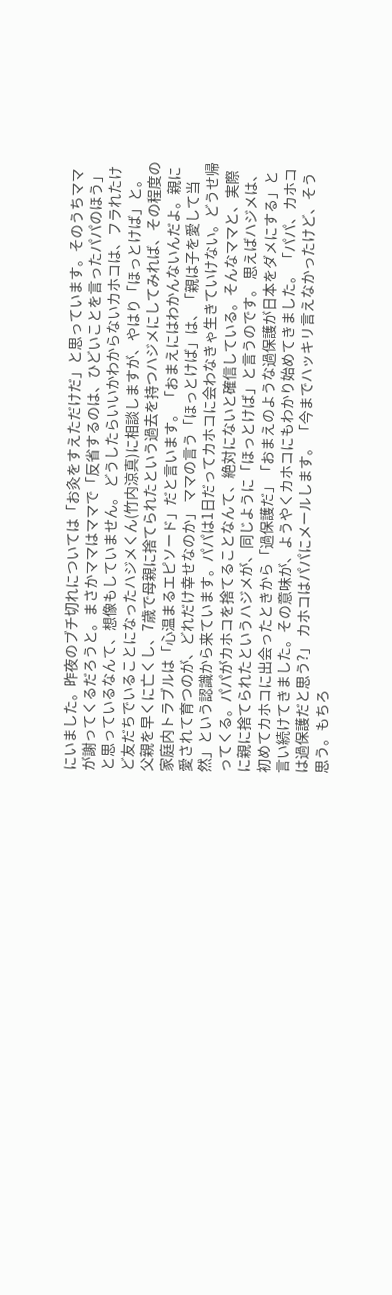にいました。昨夜のブチ切れについては「お灸をすえただけだ」と思っています。そのうちママが謝ってくるだろうと。まさかママはママで「反省するのは、ひどいことを言ったパパのほう」と思っているなんて、想像もしていません。 どうしたらいいかわからないカホコは、フラれたけど友だちでいることになったハジメくん(竹内涼真)に相談しますが、やはり「ほっとけば」と。父親を早くに亡くし、7歳で母親に捨てられたという過去を持つハジメにしてみれば、その程度の家庭内トラブルは「心温まるエピソード」だと言います。 「おまえにはわかんないんだよ。親に愛されて育つのが、どれだけ幸せなのか」 ママの言う「ほっとけば」は、「親は子を愛して当然」という認識から来ています。パパは1日だってカホコに会わなきゃ生きていけない。どうせ帰ってくる。パパがカホコを捨てることなんて、絶対にないと確信している。そんなママと、実際に親に捨てられたというハジメが、同じように「ほっとけば」と言うのです。 思えばハジメは、初めてカホコに出会ったときから「過保護だ」「おまえのような過保護が日本をダメにする」と言い続けてきました。その意味が、ようやくカホコにもわかり始めてきました。 「パパ、カホコは過保護だと思う?」 カホコはパパにメールします。 「今までハッキリ言えなかったけど、そう思う。もちろ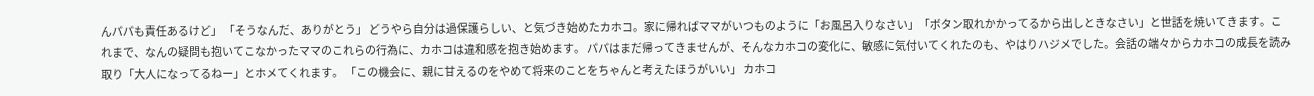んパパも責任あるけど」 「そうなんだ、ありがとう」 どうやら自分は過保護らしい、と気づき始めたカホコ。家に帰ればママがいつものように「お風呂入りなさい」「ボタン取れかかってるから出しときなさい」と世話を焼いてきます。これまで、なんの疑問も抱いてこなかったママのこれらの行為に、カホコは違和感を抱き始めます。 パパはまだ帰ってきませんが、そんなカホコの変化に、敏感に気付いてくれたのも、やはりハジメでした。会話の端々からカホコの成長を読み取り「大人になってるねー」とホメてくれます。 「この機会に、親に甘えるのをやめて将来のことをちゃんと考えたほうがいい」 カホコ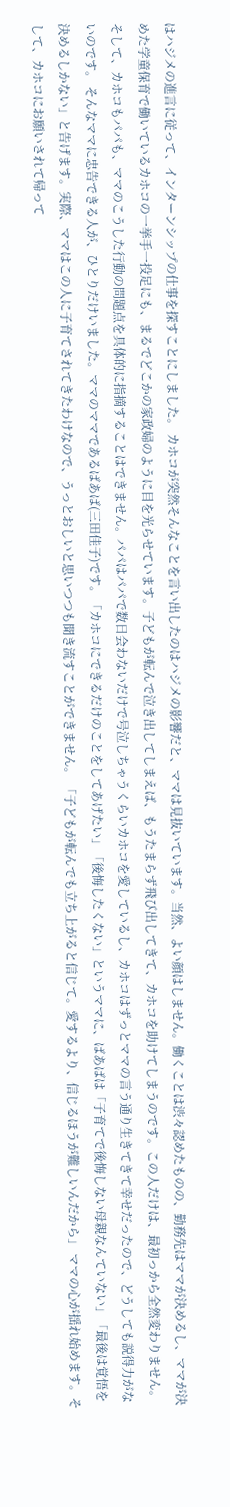はハジメの進言に従って、インターンシップの仕事を探すことにしました。 カホコが突然そんなことを言い出したのはハジメの影響だと、ママは見抜いています。当然、よい顔はしません。働くことは渋々認めたものの、勤務先はママが決めるし、ママが決めた学童保育で働いているカホコの一挙手一投足にも、まるでどこかの家政婦のように目を光らせています。子どもが転んで泣き出してしまえば、もうたまらず飛び出してきて、カホコを助けてしまうのです。この人だけは、最初っから全然変わりません。そして、カホコもパパも、ママのこうした行動の問題点を具体的に指摘することはできません。パパはパパで数日会わないだけで号泣しちゃうくらいカホコを愛しているし、カホコはずっとママの言う通り生きてきて幸せだったので、どうしても説得力がないのです。 そんなママに忠告できる人が、ひとりだけいました。ママのママであるばあば(三田佳子)です。「カホコにできるだけのことをしてあげたい」「後悔したくない」というママに、ばあばは「子育てで後悔しない母親なんていない」「最後は覚悟を決めるしかない」と告げます。実際、ママはこの人に子育てされてきたわけなので、うっとおしいと思いつつも聞き流すことができません。 「子どもが転んでも立ち上がると信じて。愛するより、信じるほうが難しいんだから」 ママの心が揺れ始めます。そして、カホコにお願いされて帰って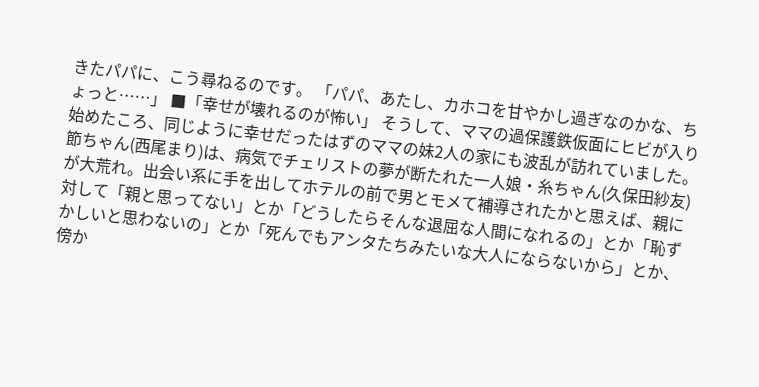きたパパに、こう尋ねるのです。 「パパ、あたし、カホコを甘やかし過ぎなのかな、ちょっと……」 ■「幸せが壊れるのが怖い」 そうして、ママの過保護鉄仮面にヒビが入り始めたころ、同じように幸せだったはずのママの妹2人の家にも波乱が訪れていました。節ちゃん(西尾まり)は、病気でチェリストの夢が断たれた一人娘・糸ちゃん(久保田紗友)が大荒れ。出会い系に手を出してホテルの前で男とモメて補導されたかと思えば、親に対して「親と思ってない」とか「どうしたらそんな退屈な人間になれるの」とか「恥ずかしいと思わないの」とか「死んでもアンタたちみたいな大人にならないから」とか、傍か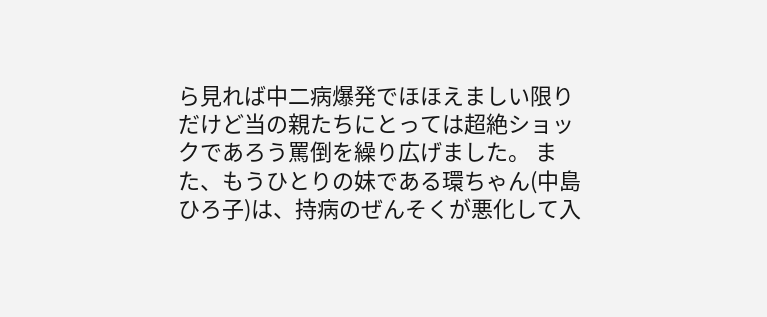ら見れば中二病爆発でほほえましい限りだけど当の親たちにとっては超絶ショックであろう罵倒を繰り広げました。 また、もうひとりの妹である環ちゃん(中島ひろ子)は、持病のぜんそくが悪化して入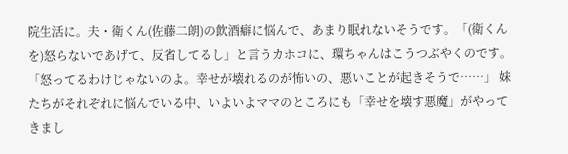院生活に。夫・衛くん(佐藤二朗)の飲酒癖に悩んで、あまり眠れないそうです。「(衛くんを)怒らないであげて、反省してるし」と言うカホコに、環ちゃんはこうつぶやくのです。 「怒ってるわけじゃないのよ。幸せが壊れるのが怖いの、悪いことが起きそうで……」 妹たちがそれぞれに悩んでいる中、いよいよママのところにも「幸せを壊す悪魔」がやってきまし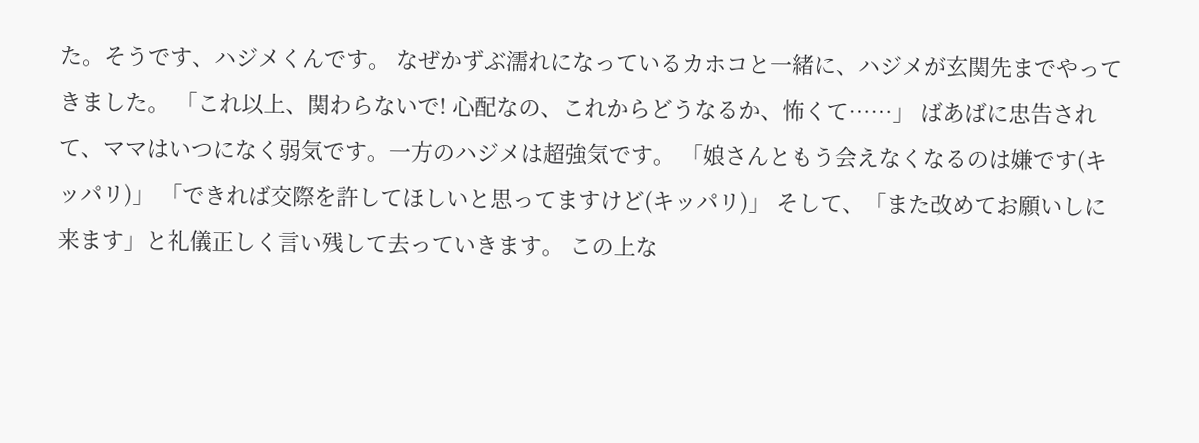た。そうです、ハジメくんです。 なぜかずぶ濡れになっているカホコと一緒に、ハジメが玄関先までやってきました。 「これ以上、関わらないで! 心配なの、これからどうなるか、怖くて……」 ばあばに忠告されて、ママはいつになく弱気です。一方のハジメは超強気です。 「娘さんともう会えなくなるのは嫌です(キッパリ)」 「できれば交際を許してほしいと思ってますけど(キッパリ)」 そして、「また改めてお願いしに来ます」と礼儀正しく言い残して去っていきます。 この上な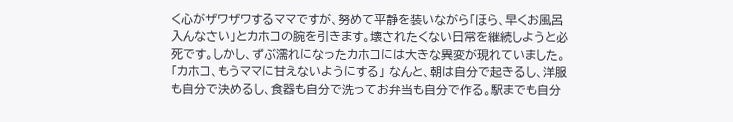く心がザワザワするママですが、努めて平静を装いながら「ほら、早くお風呂入んなさい」とカホコの腕を引きます。壊されたくない日常を継続しようと必死です。しかし、ずぶ濡れになったカホコには大きな異変が現れていました。 「カホコ、もうママに甘えないようにする」 なんと、朝は自分で起きるし、洋服も自分で決めるし、食器も自分で洗ってお弁当も自分で作る。駅までも自分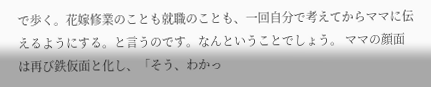で歩く。花嫁修業のことも就職のことも、一回自分で考えてからママに伝えるようにする。と言うのです。なんということでしょう。 ママの顔面は再び鉄仮面と化し、「そう、わかっ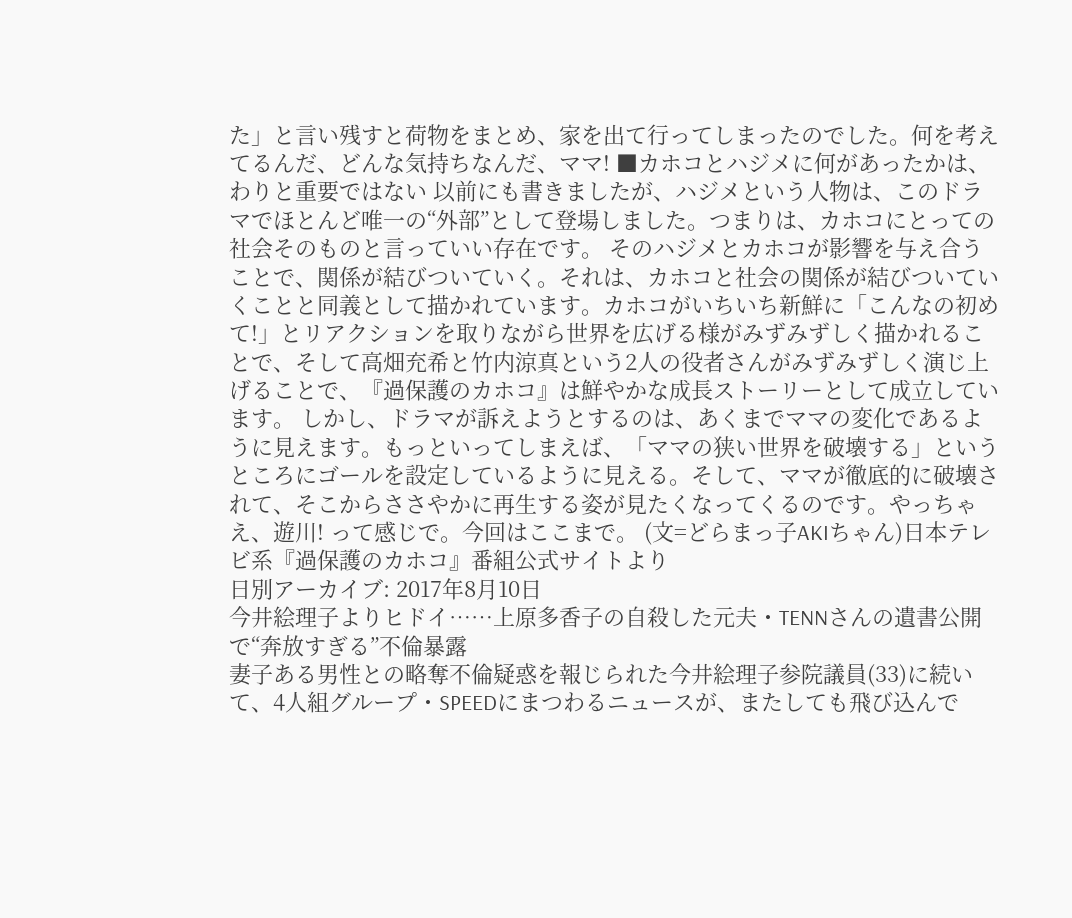た」と言い残すと荷物をまとめ、家を出て行ってしまったのでした。何を考えてるんだ、どんな気持ちなんだ、ママ! ■カホコとハジメに何があったかは、わりと重要ではない 以前にも書きましたが、ハジメという人物は、このドラマでほとんど唯一の“外部”として登場しました。つまりは、カホコにとっての社会そのものと言っていい存在です。 そのハジメとカホコが影響を与え合うことで、関係が結びついていく。それは、カホコと社会の関係が結びついていくことと同義として描かれています。カホコがいちいち新鮮に「こんなの初めて!」とリアクションを取りながら世界を広げる様がみずみずしく描かれることで、そして高畑充希と竹内涼真という2人の役者さんがみずみずしく演じ上げることで、『過保護のカホコ』は鮮やかな成長ストーリーとして成立しています。 しかし、ドラマが訴えようとするのは、あくまでママの変化であるように見えます。もっといってしまえば、「ママの狭い世界を破壊する」というところにゴールを設定しているように見える。そして、ママが徹底的に破壊されて、そこからささやかに再生する姿が見たくなってくるのです。やっちゃえ、遊川! って感じで。今回はここまで。 (文=どらまっ子AKIちゃん)日本テレビ系『過保護のカホコ』番組公式サイトより
日別アーカイブ: 2017年8月10日
今井絵理子よりヒドイ……上原多香子の自殺した元夫・TENNさんの遺書公開で“奔放すぎる”不倫暴露
妻子ある男性との略奪不倫疑惑を報じられた今井絵理子参院議員(33)に続いて、4人組グループ・SPEEDにまつわるニュースが、またしても飛び込んで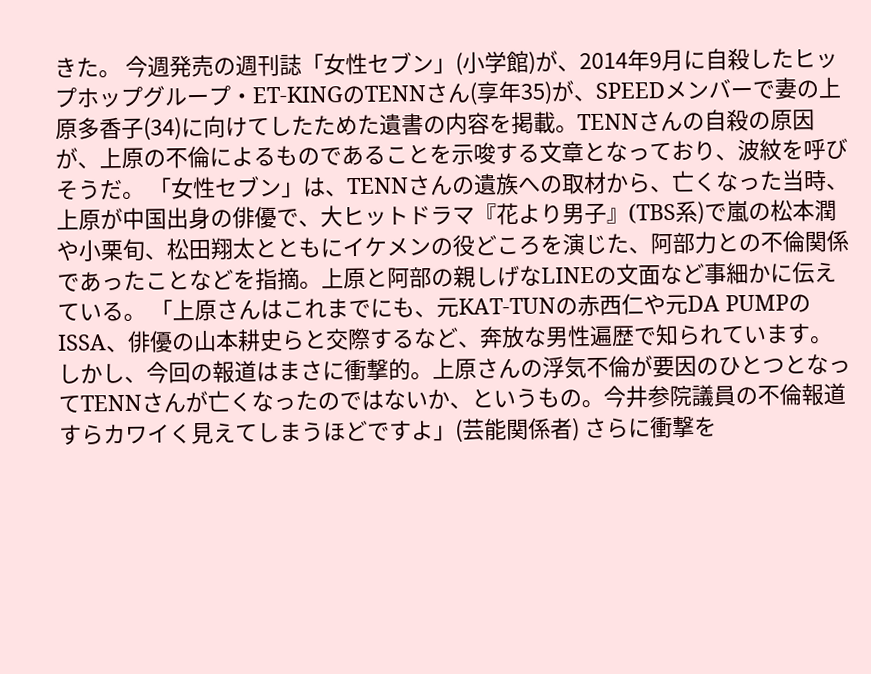きた。 今週発売の週刊誌「女性セブン」(小学館)が、2014年9月に自殺したヒップホップグループ・ET-KINGのTENNさん(享年35)が、SPEEDメンバーで妻の上原多香子(34)に向けてしたためた遺書の内容を掲載。TENNさんの自殺の原因が、上原の不倫によるものであることを示唆する文章となっており、波紋を呼びそうだ。 「女性セブン」は、TENNさんの遺族への取材から、亡くなった当時、上原が中国出身の俳優で、大ヒットドラマ『花より男子』(TBS系)で嵐の松本潤や小栗旬、松田翔太とともにイケメンの役どころを演じた、阿部力との不倫関係であったことなどを指摘。上原と阿部の親しげなLINEの文面など事細かに伝えている。 「上原さんはこれまでにも、元KAT-TUNの赤西仁や元DA PUMPのISSA、俳優の山本耕史らと交際するなど、奔放な男性遍歴で知られています。しかし、今回の報道はまさに衝撃的。上原さんの浮気不倫が要因のひとつとなってTENNさんが亡くなったのではないか、というもの。今井参院議員の不倫報道すらカワイく見えてしまうほどですよ」(芸能関係者) さらに衝撃を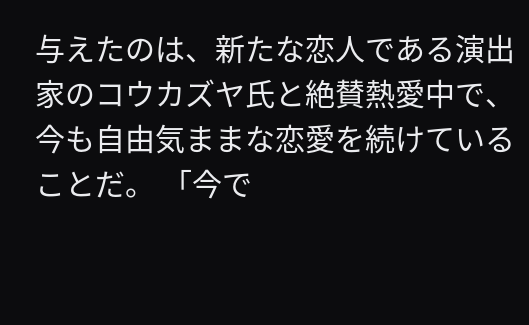与えたのは、新たな恋人である演出家のコウカズヤ氏と絶賛熱愛中で、今も自由気ままな恋愛を続けていることだ。 「今で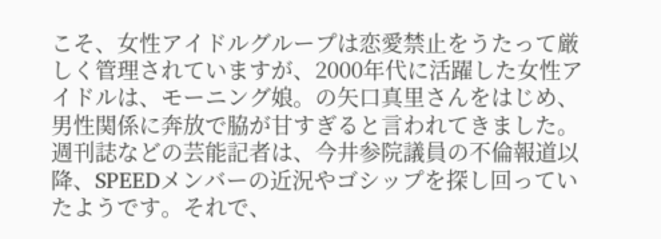こそ、女性アイドルグループは恋愛禁止をうたって厳しく管理されていますが、2000年代に活躍した女性アイドルは、モーニング娘。の矢口真里さんをはじめ、男性関係に奔放で脇が甘すぎると言われてきました。週刊誌などの芸能記者は、今井参院議員の不倫報道以降、SPEEDメンバーの近況やゴシップを探し回っていたようです。それで、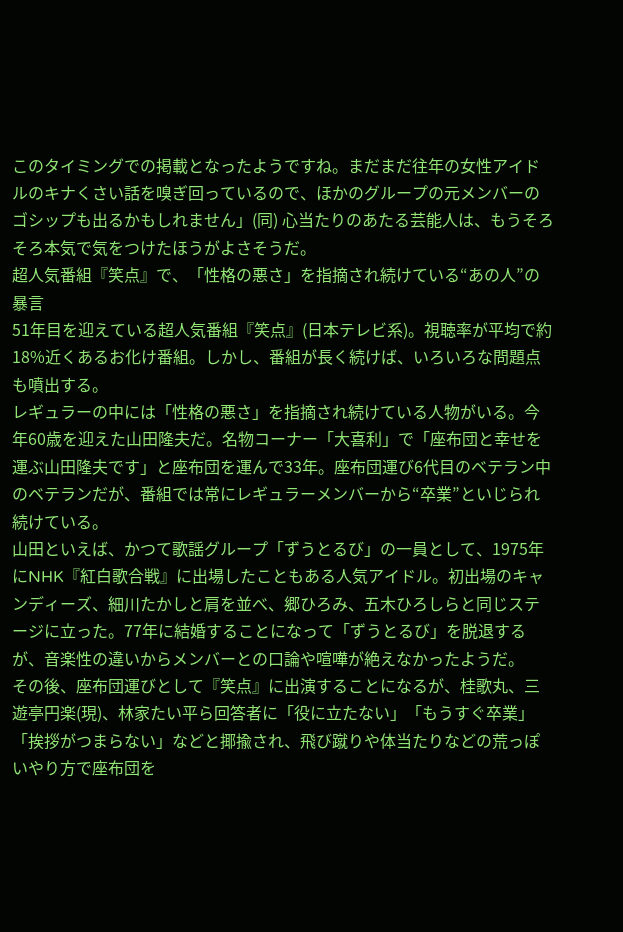このタイミングでの掲載となったようですね。まだまだ往年の女性アイドルのキナくさい話を嗅ぎ回っているので、ほかのグループの元メンバーのゴシップも出るかもしれません」(同) 心当たりのあたる芸能人は、もうそろそろ本気で気をつけたほうがよさそうだ。
超人気番組『笑点』で、「性格の悪さ」を指摘され続けている“あの人”の暴言
51年目を迎えている超人気番組『笑点』(日本テレビ系)。視聴率が平均で約18%近くあるお化け番組。しかし、番組が長く続けば、いろいろな問題点も噴出する。
レギュラーの中には「性格の悪さ」を指摘され続けている人物がいる。今年60歳を迎えた山田隆夫だ。名物コーナー「大喜利」で「座布団と幸せを運ぶ山田隆夫です」と座布団を運んで33年。座布団運び6代目のベテラン中のベテランだが、番組では常にレギュラーメンバーから“卒業”といじられ続けている。
山田といえば、かつて歌謡グループ「ずうとるび」の一員として、1975年にNHK『紅白歌合戦』に出場したこともある人気アイドル。初出場のキャンディーズ、細川たかしと肩を並べ、郷ひろみ、五木ひろしらと同じステージに立った。77年に結婚することになって「ずうとるび」を脱退するが、音楽性の違いからメンバーとの口論や喧嘩が絶えなかったようだ。
その後、座布団運びとして『笑点』に出演することになるが、桂歌丸、三遊亭円楽(現)、林家たい平ら回答者に「役に立たない」「もうすぐ卒業」「挨拶がつまらない」などと揶揄され、飛び蹴りや体当たりなどの荒っぽいやり方で座布団を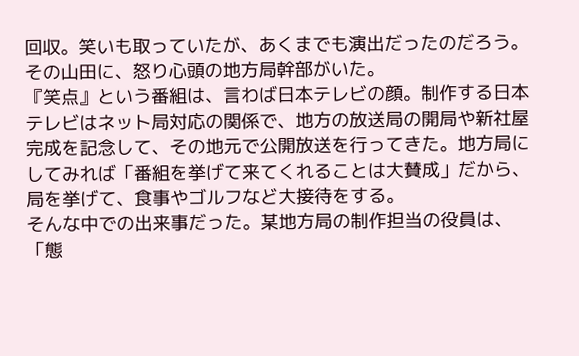回収。笑いも取っていたが、あくまでも演出だったのだろう。その山田に、怒り心頭の地方局幹部がいた。
『笑点』という番組は、言わば日本テレビの顔。制作する日本テレビはネット局対応の関係で、地方の放送局の開局や新社屋完成を記念して、その地元で公開放送を行ってきた。地方局にしてみれば「番組を挙げて来てくれることは大賛成」だから、局を挙げて、食事やゴルフなど大接待をする。
そんな中での出来事だった。某地方局の制作担当の役員は、「態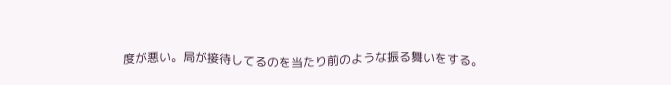度が悪い。局が接待してるのを当たり前のような振る舞いをする。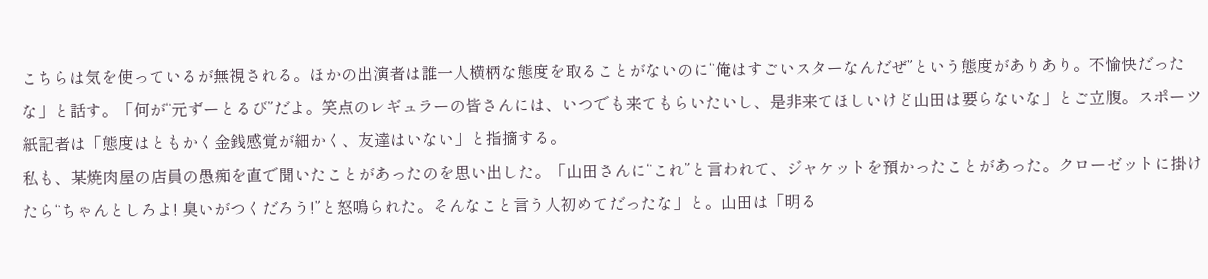こちらは気を使っているが無視される。ほかの出演者は誰一人横柄な態度を取ることがないのに“俺はすごいスターなんだぜ”という態度がありあり。不愉快だったな」と話す。「何が“元ずーとるび”だよ。笑点のレギュラーの皆さんには、いつでも来てもらいたいし、是非来てほしいけど山田は要らないな」とご立腹。スポーツ紙記者は「態度はともかく金銭感覚が細かく、友達はいない」と指摘する。
私も、某焼肉屋の店員の愚痴を直で聞いたことがあったのを思い出した。「山田さんに“これ”と言われて、ジャケットを預かったことがあった。クローゼットに掛けたら“ちゃんとしろよ! 臭いがつくだろう!”と怒鳴られた。そんなこと言う人初めてだったな」と。山田は「明る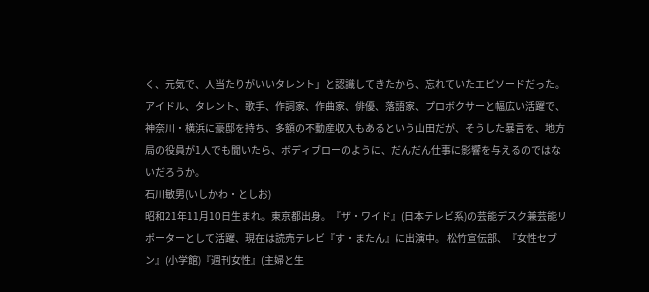く、元気で、人当たりがいいタレント」と認識してきたから、忘れていたエピソードだった。アイドル、タレント、歌手、作詞家、作曲家、俳優、落語家、プロボクサーと幅広い活躍で、神奈川・横浜に豪邸を持ち、多額の不動産収入もあるという山田だが、そうした暴言を、地方局の役員が1人でも聞いたら、ボディブローのように、だんだん仕事に影響を与えるのではないだろうか。
石川敏男(いしかわ・としお)
昭和21年11月10日生まれ。東京都出身。『ザ・ワイド』(日本テレビ系)の芸能デスク兼芸能リポーターとして活躍、現在は読売テレビ『す・またん』に出演中。 松竹宣伝部、『女性セブン』(小学館)『週刊女性』(主婦と生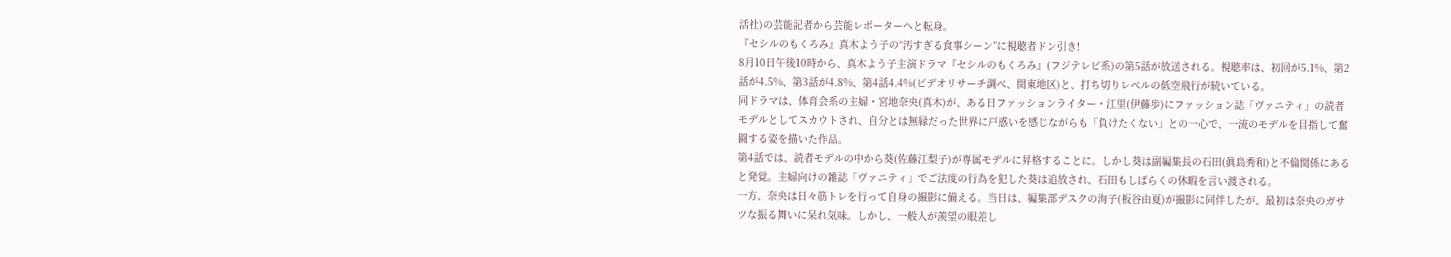活社)の芸能記者から芸能レポーターへと転身。
『セシルのもくろみ』真木よう子の“汚すぎる食事シーン”に視聴者ドン引き!
8月10日午後10時から、真木よう子主演ドラマ『セシルのもくろみ』(フジテレビ系)の第5話が放送される。視聴率は、初回が5.1%、第2話が4.5%、第3話が4.8%、第4話4.4%(ビデオリサーチ調べ、関東地区)と、打ち切りレベルの低空飛行が続いている。
同ドラマは、体育会系の主婦・宮地奈央(真木)が、ある日ファッションライター・江里(伊藤歩)にファッション誌「ヴァニティ」の読者モデルとしてスカウトされ、自分とは無縁だった世界に戸惑いを感じながらも「負けたくない」との一心で、一流のモデルを目指して奮闘する姿を描いた作品。
第4話では、読者モデルの中から葵(佐藤江梨子)が専属モデルに昇格することに。しかし葵は副編集長の石田(眞島秀和)と不倫関係にあると発覚。主婦向けの雑誌「ヴァニティ」でご法度の行為を犯した葵は追放され、石田もしばらくの休暇を言い渡される。
一方、奈央は日々筋トレを行って自身の撮影に備える。当日は、編集部デスクの洵子(板谷由夏)が撮影に同伴したが、最初は奈央のガサツな振る舞いに呆れ気味。しかし、一般人が羨望の眼差し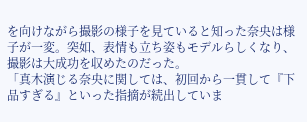を向けながら撮影の様子を見ていると知った奈央は様子が一変。突如、表情も立ち姿もモデルらしくなり、撮影は大成功を収めたのだった。
「真木演じる奈央に関しては、初回から一貫して『下品すぎる』といった指摘が続出していま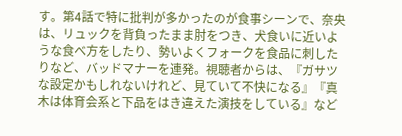す。第4話で特に批判が多かったのが食事シーンで、奈央は、リュックを背負ったまま肘をつき、犬食いに近いような食べ方をしたり、勢いよくフォークを食品に刺したりなど、バッドマナーを連発。視聴者からは、『ガサツな設定かもしれないけれど、見ていて不快になる』『真木は体育会系と下品をはき違えた演技をしている』など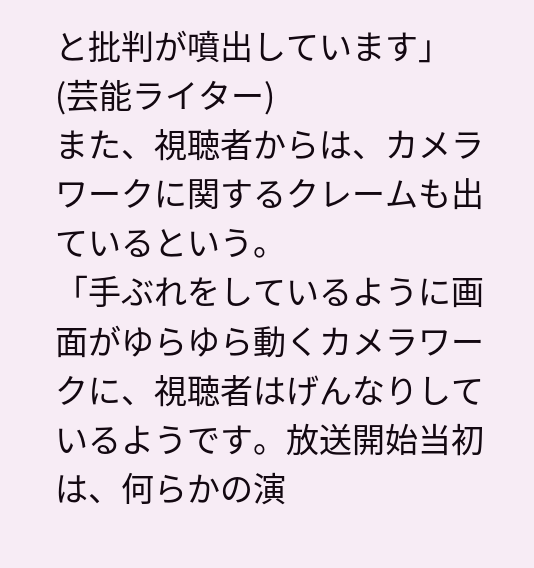と批判が噴出しています」(芸能ライター)
また、視聴者からは、カメラワークに関するクレームも出ているという。
「手ぶれをしているように画面がゆらゆら動くカメラワークに、視聴者はげんなりしているようです。放送開始当初は、何らかの演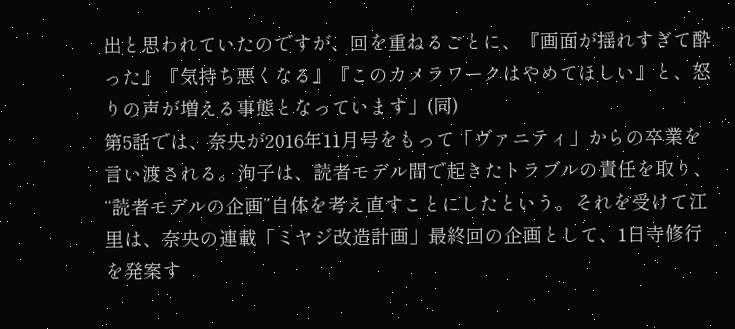出と思われていたのですが、回を重ねるごとに、『画面が揺れすぎて酔った』『気持ち悪くなる』『このカメラワークはやめてほしい』と、怒りの声が増える事態となっています」(同)
第5話では、奈央が2016年11月号をもって「ヴァニティ」からの卒業を言い渡される。洵子は、読者モデル間で起きたトラブルの責任を取り、“読者モデルの企画”自体を考え直すことにしたという。それを受けて江里は、奈央の連載「ミヤジ改造計画」最終回の企画として、1日寺修行を発案す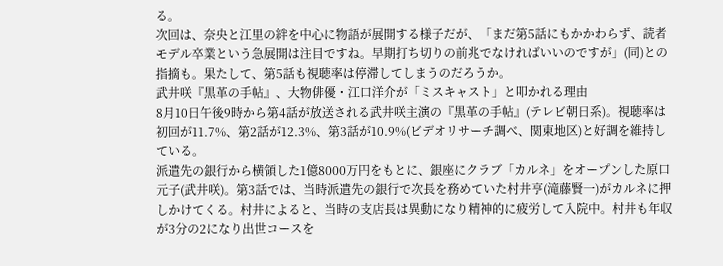る。
次回は、奈央と江里の絆を中心に物語が展開する様子だが、「まだ第5話にもかかわらず、読者モデル卒業という急展開は注目ですね。早期打ち切りの前兆でなければいいのですが」(同)との指摘も。果たして、第5話も視聴率は停滞してしまうのだろうか。
武井咲『黒革の手帖』、大物俳優・江口洋介が「ミスキャスト」と叩かれる理由
8月10日午後9時から第4話が放送される武井咲主演の『黒革の手帖』(テレビ朝日系)。視聴率は初回が11.7%、第2話が12.3%、第3話が10.9%(ビデオリサーチ調べ、関東地区)と好調を維持している。
派遣先の銀行から横領した1億8000万円をもとに、銀座にクラブ「カルネ」をオープンした原口元子(武井咲)。第3話では、当時派遣先の銀行で次長を務めていた村井亨(滝藤賢一)がカルネに押しかけてくる。村井によると、当時の支店長は異動になり精神的に疲労して入院中。村井も年収が3分の2になり出世コースを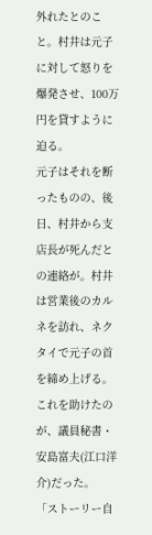外れたとのこと。村井は元子に対して怒りを爆発させ、100万円を貸すように迫る。
元子はそれを断ったものの、後日、村井から支店長が死んだとの連絡が。村井は営業後のカルネを訪れ、ネクタイで元子の首を締め上げる。これを助けたのが、議員秘書・安島富夫(江口洋介)だった。
「ストーリー自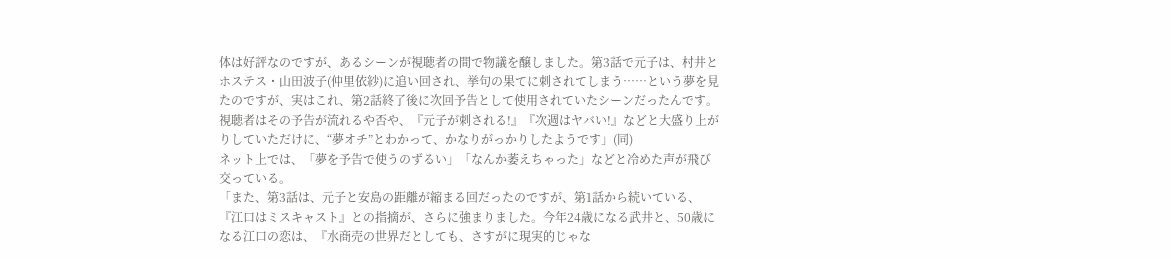体は好評なのですが、あるシーンが視聴者の間で物議を醸しました。第3話で元子は、村井とホステス・山田波子(仲里依紗)に追い回され、挙句の果てに刺されてしまう……という夢を見たのですが、実はこれ、第2話終了後に次回予告として使用されていたシーンだったんです。視聴者はその予告が流れるや否や、『元子が刺される!』『次週はヤバい!』などと大盛り上がりしていただけに、“夢オチ”とわかって、かなりがっかりしたようです」(同)
ネット上では、「夢を予告で使うのずるい」「なんか萎えちゃった」などと冷めた声が飛び交っている。
「また、第3話は、元子と安島の距離が縮まる回だったのですが、第1話から続いている、『江口はミスキャスト』との指摘が、さらに強まりました。今年24歳になる武井と、50歳になる江口の恋は、『水商売の世界だとしても、さすがに現実的じゃな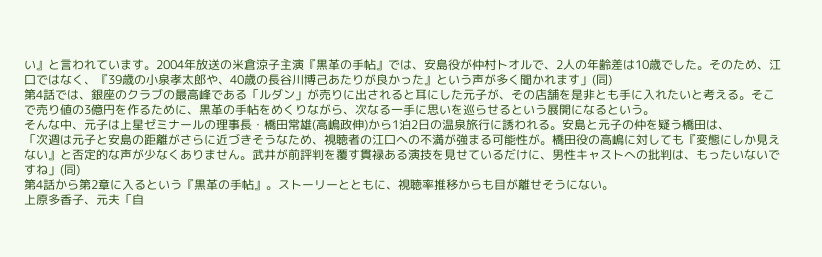い』と言われています。2004年放送の米倉涼子主演『黒革の手帖』では、安島役が仲村トオルで、2人の年齢差は10歳でした。そのため、江口ではなく、『39歳の小泉孝太郎や、40歳の長谷川博己あたりが良かった』という声が多く聞かれます」(同)
第4話では、銀座のクラブの最高峰である「ルダン」が売りに出されると耳にした元子が、その店舗を是非とも手に入れたいと考える。そこで売り値の3億円を作るために、黒革の手帖をめくりながら、次なる一手に思いを巡らせるという展開になるという。
そんな中、元子は上星ゼミナールの理事長・橋田常雄(高嶋政伸)から1泊2日の温泉旅行に誘われる。安島と元子の仲を疑う橋田は、
「次週は元子と安島の距離がさらに近づきそうなため、視聴者の江口への不満が強まる可能性が。橋田役の高嶋に対しても『変態にしか見えない』と否定的な声が少なくありません。武井が前評判を覆す貫禄ある演技を見せているだけに、男性キャストへの批判は、もったいないですね」(同)
第4話から第2章に入るという『黒革の手帖』。ストーリーとともに、視聴率推移からも目が離せそうにない。
上原多香子、元夫「自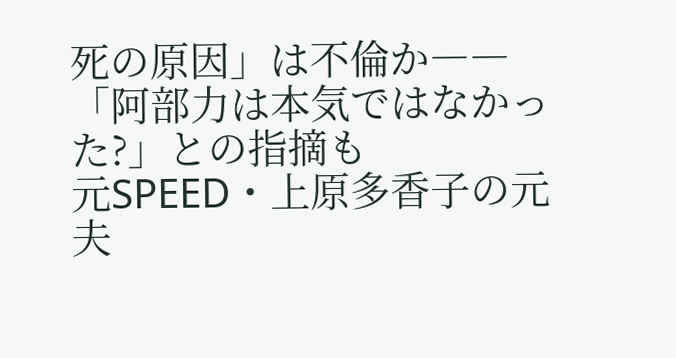死の原因」は不倫か――「阿部力は本気ではなかった?」との指摘も
元SPEED・上原多香子の元夫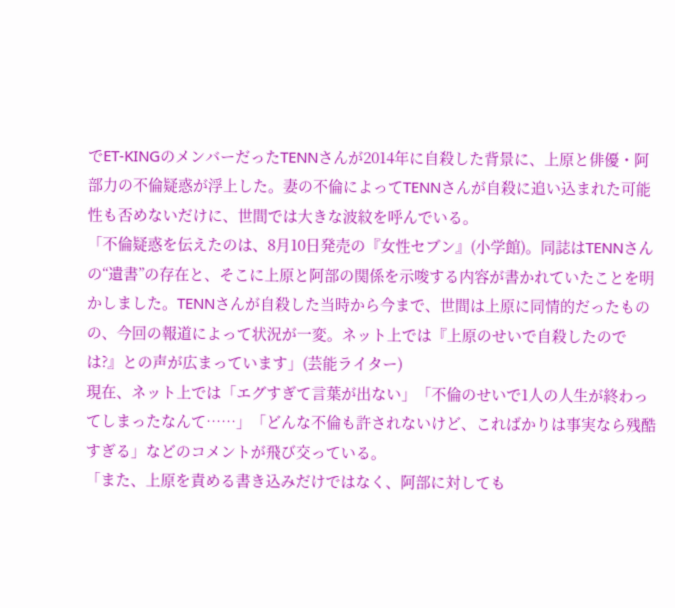でET‐KINGのメンバーだったTENNさんが2014年に自殺した背景に、上原と俳優・阿部力の不倫疑惑が浮上した。妻の不倫によってTENNさんが自殺に追い込まれた可能性も否めないだけに、世間では大きな波紋を呼んでいる。
「不倫疑惑を伝えたのは、8月10日発売の『女性セブン』(小学館)。同誌はTENNさんの“遺書”の存在と、そこに上原と阿部の関係を示唆する内容が書かれていたことを明かしました。TENNさんが自殺した当時から今まで、世間は上原に同情的だったものの、今回の報道によって状況が一変。ネット上では『上原のせいで自殺したのでは?』との声が広まっています」(芸能ライター)
現在、ネット上では「エグすぎて言葉が出ない」「不倫のせいで1人の人生が終わってしまったなんて……」「どんな不倫も許されないけど、こればかりは事実なら残酷すぎる」などのコメントが飛び交っている。
「また、上原を責める書き込みだけではなく、阿部に対しても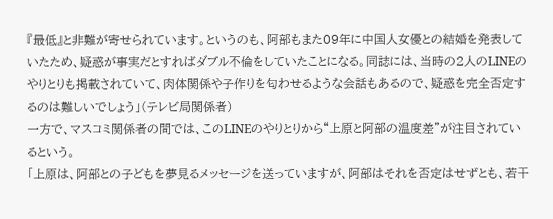『最低』と非難が寄せられています。というのも、阿部もまた09年に中国人女優との結婚を発表していたため、疑惑が事実だとすればダブル不倫をしていたことになる。同誌には、当時の2人のLINEのやりとりも掲載されていて、肉体関係や子作りを匂わせるような会話もあるので、疑惑を完全否定するのは難しいでしょう」(テレビ局関係者)
一方で、マスコミ関係者の間では、このLINEのやりとりから“上原と阿部の温度差”が注目されているという。
「上原は、阿部との子どもを夢見るメッセージを送っていますが、阿部はそれを否定はせずとも、若干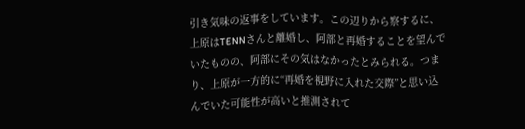引き気味の返事をしています。この辺りから察するに、上原はTENNさんと離婚し、阿部と再婚することを望んでいたものの、阿部にその気はなかったとみられる。つまり、上原が一方的に“再婚を視野に入れた交際”と思い込んでいた可能性が高いと推測されて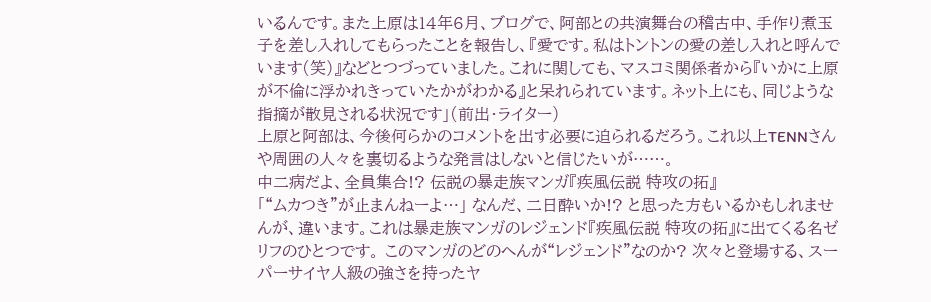いるんです。また上原は14年6月、ブログで、阿部との共演舞台の稽古中、手作り煮玉子を差し入れしてもらったことを報告し、『愛です。私はトントンの愛の差し入れと呼んでいます(笑)』などとつづっていました。これに関しても、マスコミ関係者から『いかに上原が不倫に浮かれきっていたかがわかる』と呆れられています。ネット上にも、同じような指摘が散見される状況です」(前出・ライター)
上原と阿部は、今後何らかのコメントを出す必要に迫られるだろう。これ以上TENNさんや周囲の人々を裏切るような発言はしないと信じたいが……。
中二病だよ、全員集合!? 伝説の暴走族マンガ『疾風伝説 特攻の拓』
「“ムカつき”が止まんねーよ…」 なんだ、二日酔いか!? と思った方もいるかもしれませんが、違います。これは暴走族マンガのレジェンド『疾風伝説 特攻の拓』に出てくる名ゼリフのひとつです。 このマンガのどのへんが“レジェンド”なのか? 次々と登場する、スーパーサイヤ人級の強さを持ったヤ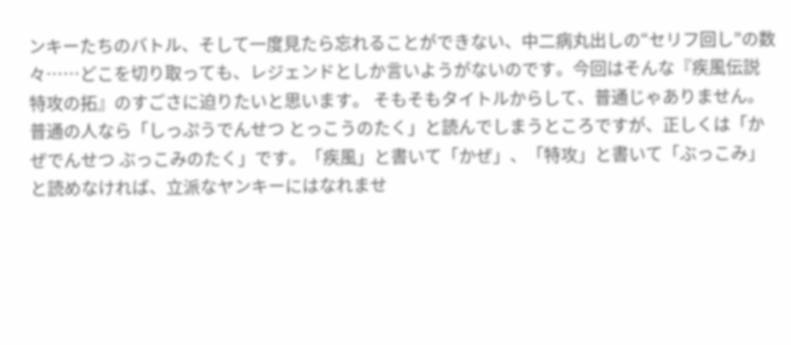ンキーたちのバトル、そして一度見たら忘れることができない、中二病丸出しの“セリフ回し”の数々……どこを切り取っても、レジェンドとしか言いようがないのです。今回はそんな『疾風伝説 特攻の拓』のすごさに迫りたいと思います。 そもそもタイトルからして、普通じゃありません。普通の人なら「しっぷうでんせつ とっこうのたく」と読んでしまうところですが、正しくは「かぜでんせつ ぶっこみのたく」です。「疾風」と書いて「かぜ」、「特攻」と書いて「ぶっこみ」と読めなければ、立派なヤンキーにはなれませ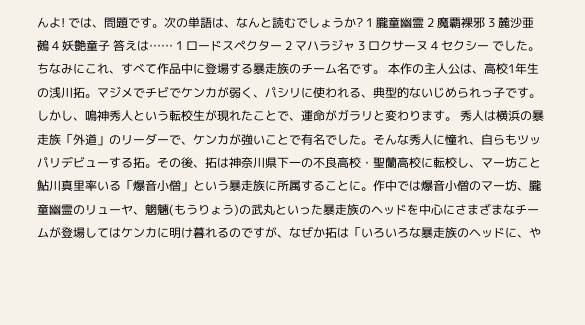んよ! では、問題です。次の単語は、なんと読むでしょうか? 1 朧童幽霊 2 魔覇裸邪 3 麓沙亜鵺 4 妖艶童子 答えは…… 1 ロードスペクター 2 マハラジャ 3 ロクサーヌ 4 セクシー でした。ちなみにこれ、すべて作品中に登場する暴走族のチーム名です。 本作の主人公は、高校1年生の浅川拓。マジメでチビでケンカが弱く、パシリに使われる、典型的ないじめられっ子です。しかし、鳴神秀人という転校生が現れたことで、運命がガラリと変わります。 秀人は横浜の暴走族「外道」のリーダーで、ケンカが強いことで有名でした。そんな秀人に憧れ、自らもツッパリデビューする拓。その後、拓は神奈川県下一の不良高校・聖蘭高校に転校し、マー坊こと鮎川真里率いる「爆音小僧」という暴走族に所属することに。作中では爆音小僧のマー坊、朧童幽霊のリューヤ、魍魎(もうりょう)の武丸といった暴走族のヘッドを中心にさまざまなチームが登場してはケンカに明け暮れるのですが、なぜか拓は「いろいろな暴走族のヘッドに、や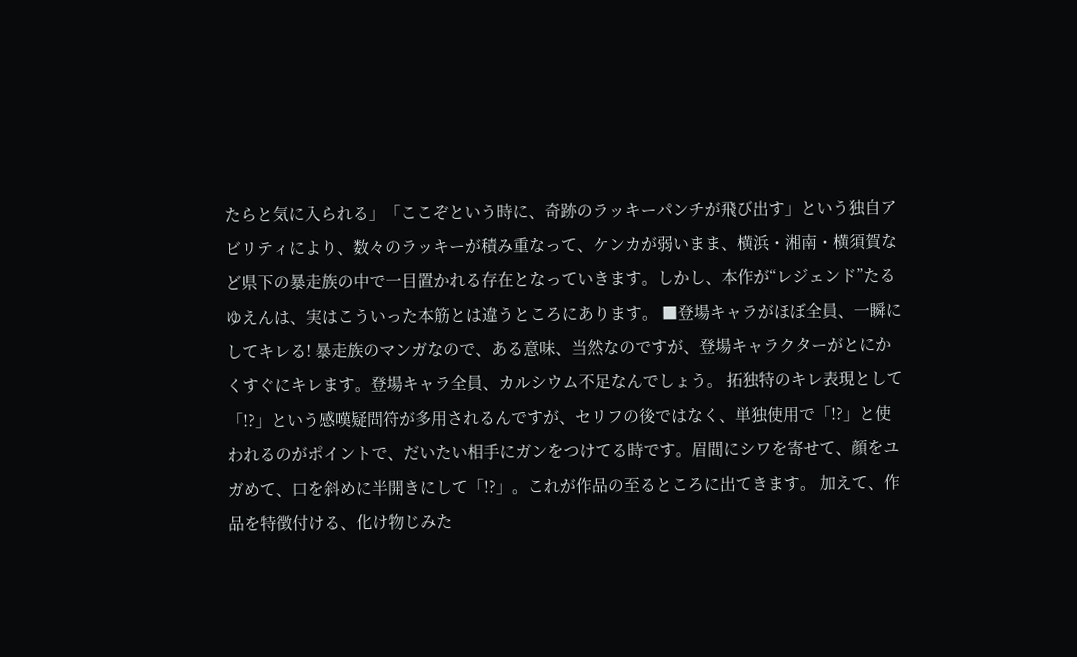たらと気に入られる」「ここぞという時に、奇跡のラッキーパンチが飛び出す」という独自アビリティにより、数々のラッキーが積み重なって、ケンカが弱いまま、横浜・湘南・横須賀など県下の暴走族の中で一目置かれる存在となっていきます。しかし、本作が“レジェンド”たるゆえんは、実はこういった本筋とは違うところにあります。 ■登場キャラがほぼ全員、一瞬にしてキレる! 暴走族のマンガなので、ある意味、当然なのですが、登場キャラクターがとにかくすぐにキレます。登場キャラ全員、カルシウム不足なんでしょう。 拓独特のキレ表現として「!?」という感嘆疑問符が多用されるんですが、セリフの後ではなく、単独使用で「!?」と使われるのがポイントで、だいたい相手にガンをつけてる時です。眉間にシワを寄せて、顔をユガめて、口を斜めに半開きにして「!?」。これが作品の至るところに出てきます。 加えて、作品を特徴付ける、化け物じみた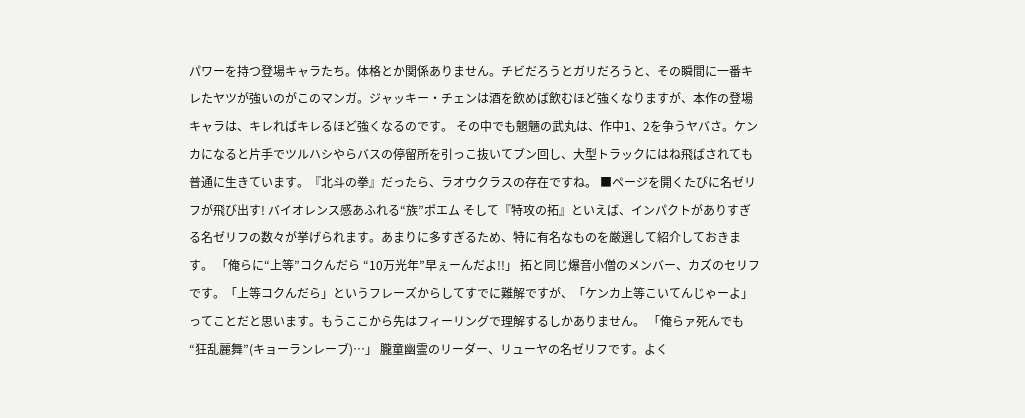パワーを持つ登場キャラたち。体格とか関係ありません。チビだろうとガリだろうと、その瞬間に一番キレたヤツが強いのがこのマンガ。ジャッキー・チェンは酒を飲めば飲むほど強くなりますが、本作の登場キャラは、キレればキレるほど強くなるのです。 その中でも魍魎の武丸は、作中1、2を争うヤバさ。ケンカになると片手でツルハシやらバスの停留所を引っこ抜いてブン回し、大型トラックにはね飛ばされても普通に生きています。『北斗の拳』だったら、ラオウクラスの存在ですね。 ■ページを開くたびに名ゼリフが飛び出す! バイオレンス感あふれる“族”ポエム そして『特攻の拓』といえば、インパクトがありすぎる名ゼリフの数々が挙げられます。あまりに多すぎるため、特に有名なものを厳選して紹介しておきます。 「俺らに“上等”コクんだら “10万光年”早ぇーんだよ!!」 拓と同じ爆音小僧のメンバー、カズのセリフです。「上等コクんだら」というフレーズからしてすでに難解ですが、「ケンカ上等こいてんじゃーよ」ってことだと思います。もうここから先はフィーリングで理解するしかありません。 「俺らァ死んでも“狂乱麗舞”(キョーランレーブ)…」 朧童幽霊のリーダー、リューヤの名ゼリフです。よく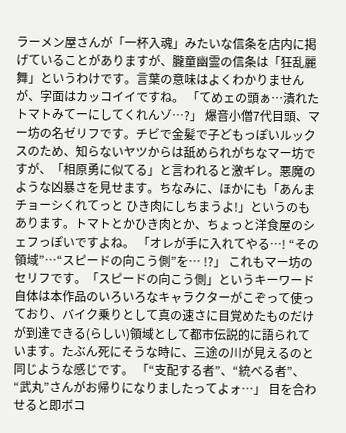ラーメン屋さんが「一杯入魂」みたいな信条を店内に掲げていることがありますが、朧童幽霊の信条は「狂乱麗舞」というわけです。言葉の意味はよくわかりませんが、字面はカッコイイですね。 「てめェの頭ぁ…潰れたトマトみてーにしてくれんゾ…?」 爆音小僧7代目頭、マー坊の名ゼリフです。チビで金髪で子どもっぽいルックスのため、知らないヤツからは舐められがちなマー坊ですが、「相原勇に似てる」と言われると激ギレ。悪魔のような凶暴さを見せます。ちなみに、ほかにも「あんまチョーシくれてっと ひき肉にしちまうよ!」というのもあります。トマトとかひき肉とか、ちょっと洋食屋のシェフっぽいですよね。 「オレが手に入れてやる…! “その領域”…“スピードの向こう側”を… !?」 これもマー坊のセリフです。「スピードの向こう側」というキーワード自体は本作品のいろいろなキャラクターがこぞって使っており、バイク乗りとして真の速さに目覚めたものだけが到達できる(らしい)領域として都市伝説的に語られています。たぶん死にそうな時に、三途の川が見えるのと同じような感じです。 「“支配する者”、“統べる者”、“武丸”さんがお帰りになりましたってよォ…」 目を合わせると即ボコ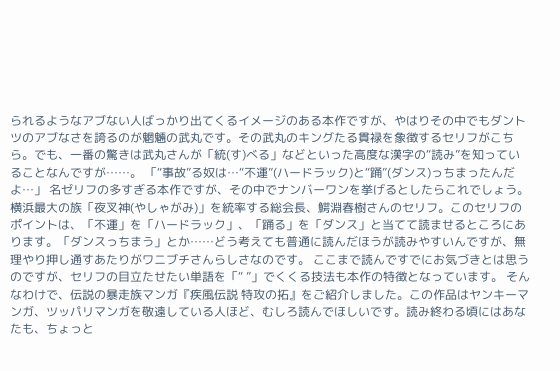られるようなアブない人ばっかり出てくるイメージのある本作ですが、やはりその中でもダントツのアブなさを誇るのが魍魎の武丸です。その武丸のキングたる貫禄を象徴するセリフがこちら。でも、一番の驚きは武丸さんが「統(す)べる」などといった高度な漢字の“読み”を知っていることなんですが……。 「“事故”る奴は…“不運”(ハードラック)と“踊”(ダンス)っちまったんだよ…」 名ゼリフの多すぎる本作ですが、その中でナンバーワンを挙げるとしたらこれでしょう。横浜最大の族「夜叉神(やしゃがみ)」を統率する総会長、鰐淵春樹さんのセリフ。このセリフのポイントは、「不運」を「ハードラック」、「踊る」を「ダンス」と当てて読ませるところにあります。「ダンスっちまう」とか……どう考えても普通に読んだほうが読みやすいんですが、無理やり押し通すあたりがワニブチさんらしさなのです。 ここまで読んですでにお気づきとは思うのですが、セリフの目立たせたい単語を「“ ”」でくくる技法も本作の特徴となっています。 そんなわけで、伝説の暴走族マンガ『疾風伝説 特攻の拓』をご紹介しました。この作品はヤンキーマンガ、ツッパリマンガを敬遠している人ほど、むしろ読んでほしいです。読み終わる頃にはあなたも、ちょっと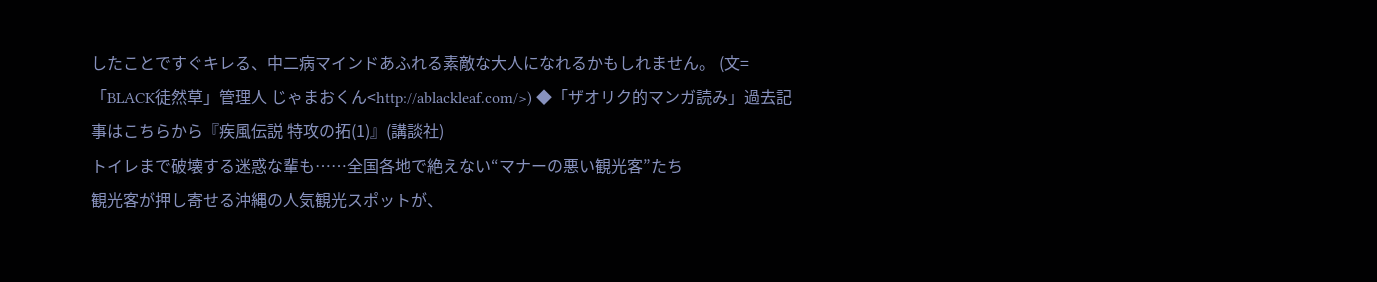したことですぐキレる、中二病マインドあふれる素敵な大人になれるかもしれません。 (文=「BLACK徒然草」管理人 じゃまおくん<http://ablackleaf.com/>) ◆「ザオリク的マンガ読み」過去記事はこちらから『疾風伝説 特攻の拓(1)』(講談社)
トイレまで破壊する迷惑な輩も……全国各地で絶えない“マナーの悪い観光客”たち
観光客が押し寄せる沖縄の人気観光スポットが、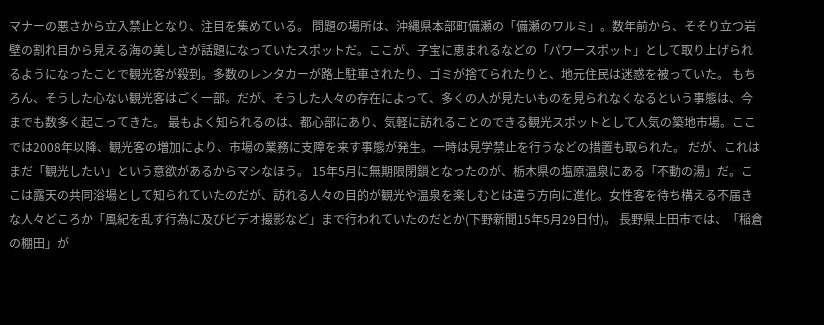マナーの悪さから立入禁止となり、注目を集めている。 問題の場所は、沖縄県本部町備瀬の「備瀬のワルミ」。数年前から、そそり立つ岩壁の割れ目から見える海の美しさが話題になっていたスポットだ。ここが、子宝に恵まれるなどの「パワースポット」として取り上げられるようになったことで観光客が殺到。多数のレンタカーが路上駐車されたり、ゴミが捨てられたりと、地元住民は迷惑を被っていた。 もちろん、そうした心ない観光客はごく一部。だが、そうした人々の存在によって、多くの人が見たいものを見られなくなるという事態は、今までも数多く起こってきた。 最もよく知られるのは、都心部にあり、気軽に訪れることのできる観光スポットとして人気の築地市場。ここでは2008年以降、観光客の増加により、市場の業務に支障を来す事態が発生。一時は見学禁止を行うなどの措置も取られた。 だが、これはまだ「観光したい」という意欲があるからマシなほう。 15年5月に無期限閉鎖となったのが、栃木県の塩原温泉にある「不動の湯」だ。ここは露天の共同浴場として知られていたのだが、訪れる人々の目的が観光や温泉を楽しむとは違う方向に進化。女性客を待ち構える不届きな人々どころか「風紀を乱す行為に及びビデオ撮影など」まで行われていたのだとか(下野新聞15年5月29日付)。 長野県上田市では、「稲倉の棚田」が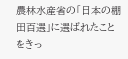農林水産省の「日本の棚田百選」に選ばれたことをきっ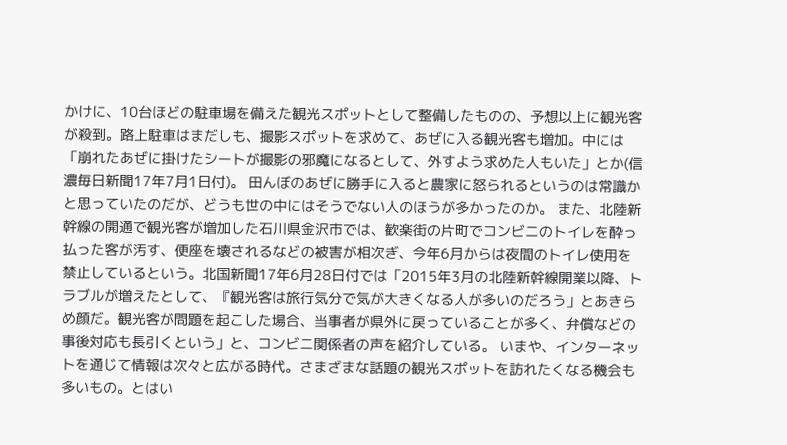かけに、10台ほどの駐車場を備えた観光スポットとして整備したものの、予想以上に観光客が殺到。路上駐車はまだしも、撮影スポットを求めて、あぜに入る観光客も増加。中には「崩れたあぜに掛けたシートが撮影の邪魔になるとして、外すよう求めた人もいた」とか(信濃毎日新聞17年7月1日付)。 田んぼのあぜに勝手に入ると農家に怒られるというのは常識かと思っていたのだが、どうも世の中にはそうでない人のほうが多かったのか。 また、北陸新幹線の開通で観光客が増加した石川県金沢市では、歓楽街の片町でコンビニのトイレを酔っ払った客が汚す、便座を壊されるなどの被害が相次ぎ、今年6月からは夜間のトイレ使用を禁止しているという。北国新聞17年6月28日付では「2015年3月の北陸新幹線開業以降、トラブルが増えたとして、『観光客は旅行気分で気が大きくなる人が多いのだろう」とあきらめ顔だ。観光客が問題を起こした場合、当事者が県外に戻っていることが多く、弁償などの事後対応も長引くという」と、コンビニ関係者の声を紹介している。 いまや、インターネットを通じて情報は次々と広がる時代。さまざまな話題の観光スポットを訪れたくなる機会も多いもの。とはい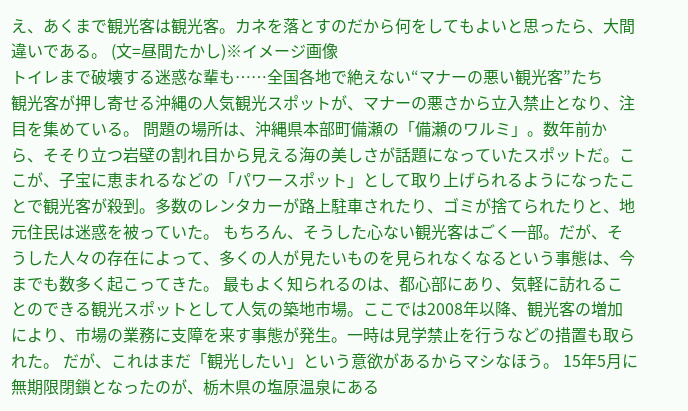え、あくまで観光客は観光客。カネを落とすのだから何をしてもよいと思ったら、大間違いである。 (文=昼間たかし)※イメージ画像
トイレまで破壊する迷惑な輩も……全国各地で絶えない“マナーの悪い観光客”たち
観光客が押し寄せる沖縄の人気観光スポットが、マナーの悪さから立入禁止となり、注目を集めている。 問題の場所は、沖縄県本部町備瀬の「備瀬のワルミ」。数年前から、そそり立つ岩壁の割れ目から見える海の美しさが話題になっていたスポットだ。ここが、子宝に恵まれるなどの「パワースポット」として取り上げられるようになったことで観光客が殺到。多数のレンタカーが路上駐車されたり、ゴミが捨てられたりと、地元住民は迷惑を被っていた。 もちろん、そうした心ない観光客はごく一部。だが、そうした人々の存在によって、多くの人が見たいものを見られなくなるという事態は、今までも数多く起こってきた。 最もよく知られるのは、都心部にあり、気軽に訪れることのできる観光スポットとして人気の築地市場。ここでは2008年以降、観光客の増加により、市場の業務に支障を来す事態が発生。一時は見学禁止を行うなどの措置も取られた。 だが、これはまだ「観光したい」という意欲があるからマシなほう。 15年5月に無期限閉鎖となったのが、栃木県の塩原温泉にある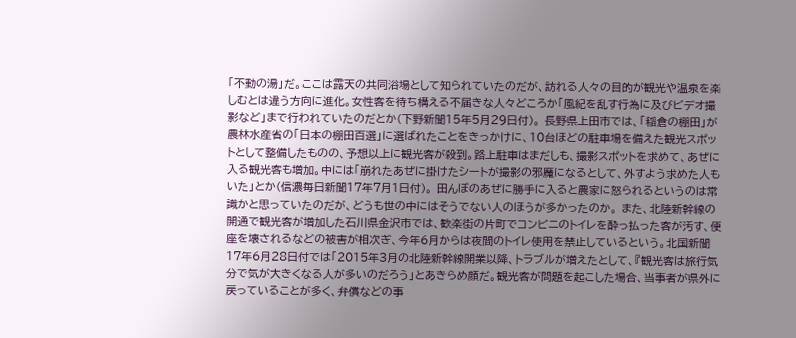「不動の湯」だ。ここは露天の共同浴場として知られていたのだが、訪れる人々の目的が観光や温泉を楽しむとは違う方向に進化。女性客を待ち構える不届きな人々どころか「風紀を乱す行為に及びビデオ撮影など」まで行われていたのだとか(下野新聞15年5月29日付)。 長野県上田市では、「稲倉の棚田」が農林水産省の「日本の棚田百選」に選ばれたことをきっかけに、10台ほどの駐車場を備えた観光スポットとして整備したものの、予想以上に観光客が殺到。路上駐車はまだしも、撮影スポットを求めて、あぜに入る観光客も増加。中には「崩れたあぜに掛けたシートが撮影の邪魔になるとして、外すよう求めた人もいた」とか(信濃毎日新聞17年7月1日付)。 田んぼのあぜに勝手に入ると農家に怒られるというのは常識かと思っていたのだが、どうも世の中にはそうでない人のほうが多かったのか。 また、北陸新幹線の開通で観光客が増加した石川県金沢市では、歓楽街の片町でコンビニのトイレを酔っ払った客が汚す、便座を壊されるなどの被害が相次ぎ、今年6月からは夜間のトイレ使用を禁止しているという。北国新聞17年6月28日付では「2015年3月の北陸新幹線開業以降、トラブルが増えたとして、『観光客は旅行気分で気が大きくなる人が多いのだろう」とあきらめ顔だ。観光客が問題を起こした場合、当事者が県外に戻っていることが多く、弁償などの事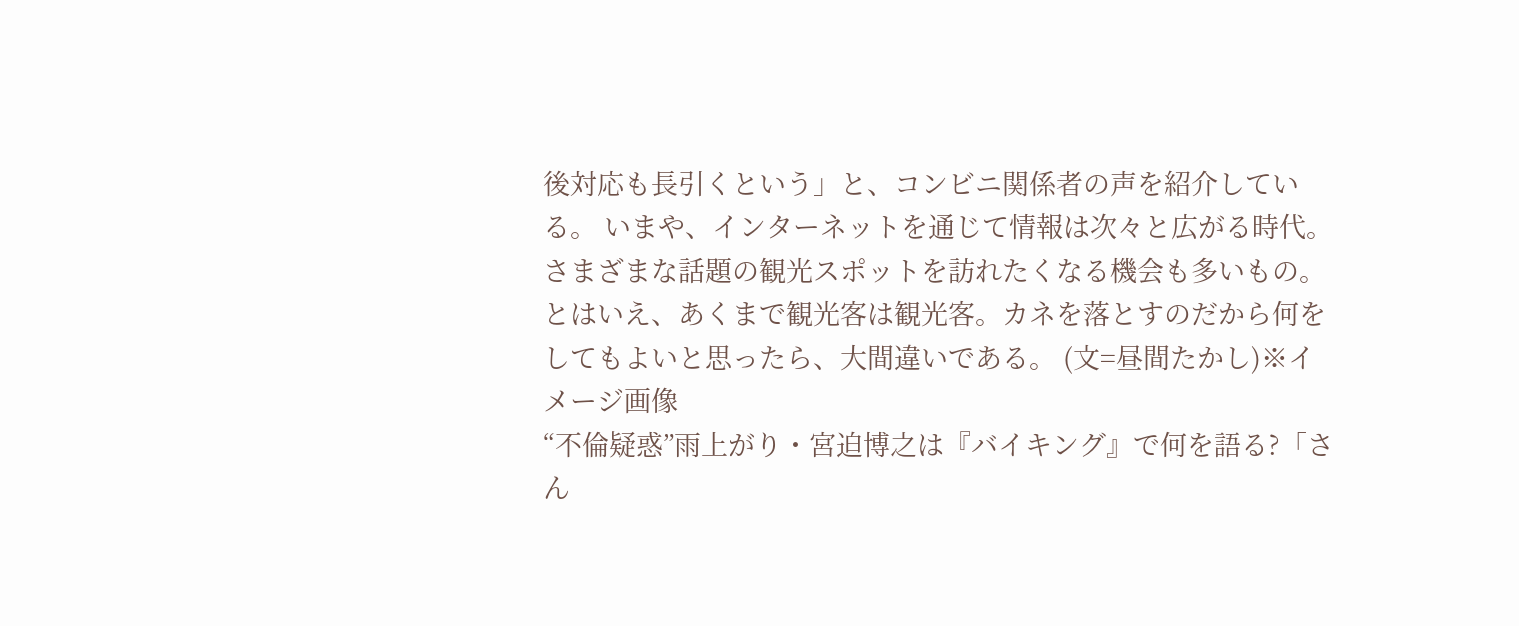後対応も長引くという」と、コンビニ関係者の声を紹介している。 いまや、インターネットを通じて情報は次々と広がる時代。さまざまな話題の観光スポットを訪れたくなる機会も多いもの。とはいえ、あくまで観光客は観光客。カネを落とすのだから何をしてもよいと思ったら、大間違いである。 (文=昼間たかし)※イメージ画像
“不倫疑惑”雨上がり・宮迫博之は『バイキング』で何を語る?「さん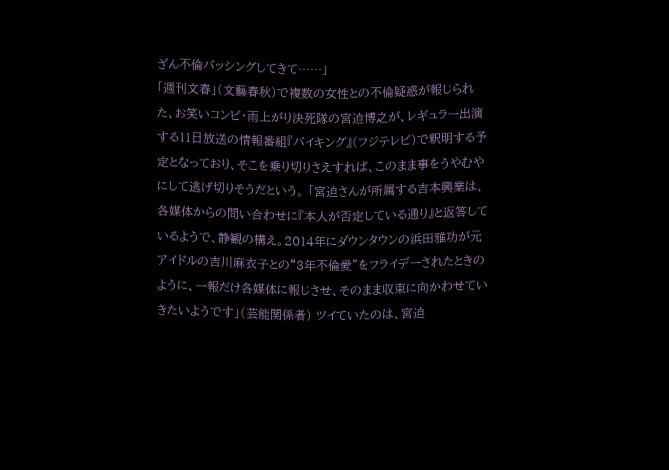ざん不倫バッシングしてきて……」
「週刊文春」(文藝春秋)で複数の女性との不倫疑惑が報じられた、お笑いコンビ・雨上がり決死隊の宮迫博之が、レギュラー出演する11日放送の情報番組『バイキング』(フジテレビ)で釈明する予定となっており、そこを乗り切りさえすれば、このまま事をうやむやにして逃げ切りそうだという。 「宮迫さんが所属する吉本興業は、各媒体からの問い合わせに『本人が否定している通り』と返答しているようで、静観の構え。2014年にダウンタウンの浜田雅功が元アイドルの吉川麻衣子との“3年不倫愛”をフライデーされたときのように、一報だけ各媒体に報じさせ、そのまま収束に向かわせていきたいようです」(芸能関係者) ツイていたのは、宮迫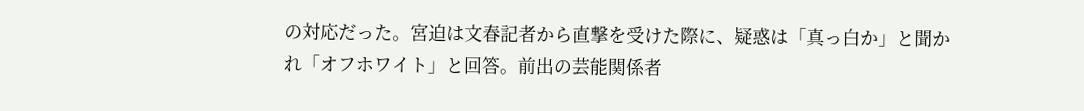の対応だった。宮迫は文春記者から直撃を受けた際に、疑惑は「真っ白か」と聞かれ「オフホワイト」と回答。前出の芸能関係者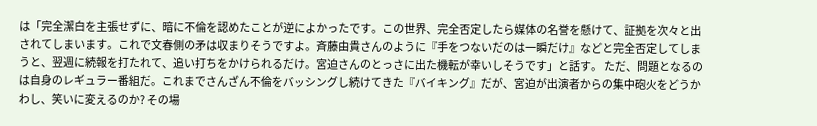は「完全潔白を主張せずに、暗に不倫を認めたことが逆によかったです。この世界、完全否定したら媒体の名誉を懸けて、証拠を次々と出されてしまいます。これで文春側の矛は収まりそうですよ。斉藤由貴さんのように『手をつないだのは一瞬だけ』などと完全否定してしまうと、翌週に続報を打たれて、追い打ちをかけられるだけ。宮迫さんのとっさに出た機転が幸いしそうです」と話す。 ただ、問題となるのは自身のレギュラー番組だ。これまでさんざん不倫をバッシングし続けてきた『バイキング』だが、宮迫が出演者からの集中砲火をどうかわし、笑いに変えるのか? その場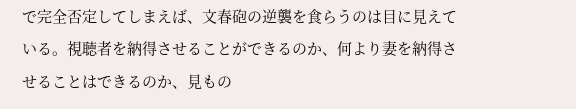で完全否定してしまえば、文春砲の逆襲を食らうのは目に見えている。視聴者を納得させることができるのか、何より妻を納得させることはできるのか、見もの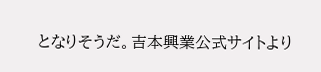となりそうだ。吉本興業公式サイトより